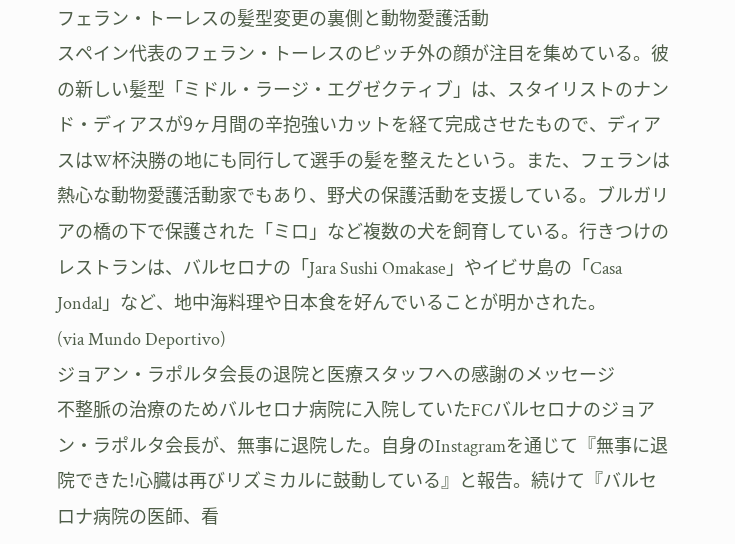フェラン・トーレスの髪型変更の裏側と動物愛護活動
スペイン代表のフェラン・トーレスのピッチ外の顔が注目を集めている。彼の新しい髪型「ミドル・ラージ・エグゼクティブ」は、スタイリストのナンド・ディアスが9ヶ月間の辛抱強いカットを経て完成させたもので、ディアスはW杯決勝の地にも同行して選手の髪を整えたという。また、フェランは熱心な動物愛護活動家でもあり、野犬の保護活動を支援している。ブルガリアの橋の下で保護された「ミロ」など複数の犬を飼育している。行きつけのレストランは、バルセロナの「Jara Sushi Omakase」やイビサ島の「Casa Jondal」など、地中海料理や日本食を好んでいることが明かされた。
(via Mundo Deportivo)
ジョアン・ラポルタ会長の退院と医療スタッフへの感謝のメッセージ
不整脈の治療のためバルセロナ病院に入院していたFCバルセロナのジョアン・ラポルタ会長が、無事に退院した。自身のInstagramを通じて『無事に退院できた!心臓は再びリズミカルに鼓動している』と報告。続けて『バルセロナ病院の医師、看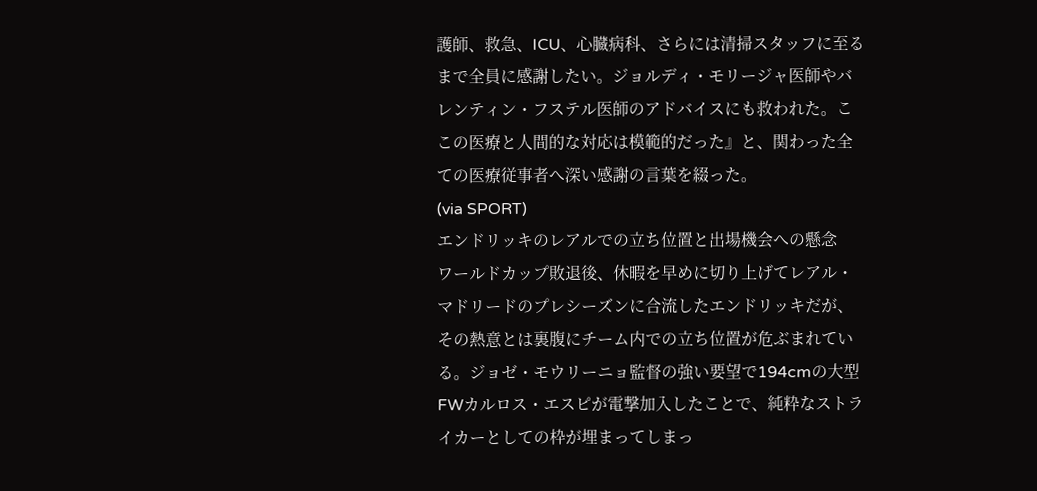護師、救急、ICU、心臓病科、さらには清掃スタッフに至るまで全員に感謝したい。ジョルディ・モリージャ医師やバレンティン・フステル医師のアドバイスにも救われた。ここの医療と人間的な対応は模範的だった』と、関わった全ての医療従事者へ深い感謝の言葉を綴った。
(via SPORT)
エンドリッキのレアルでの立ち位置と出場機会への懸念
ワールドカップ敗退後、休暇を早めに切り上げてレアル・マドリードのプレシーズンに合流したエンドリッキだが、その熱意とは裏腹にチーム内での立ち位置が危ぶまれている。ジョゼ・モウリーニョ監督の強い要望で194cmの大型FWカルロス・エスピが電撃加入したことで、純粋なストライカーとしての枠が埋まってしまっ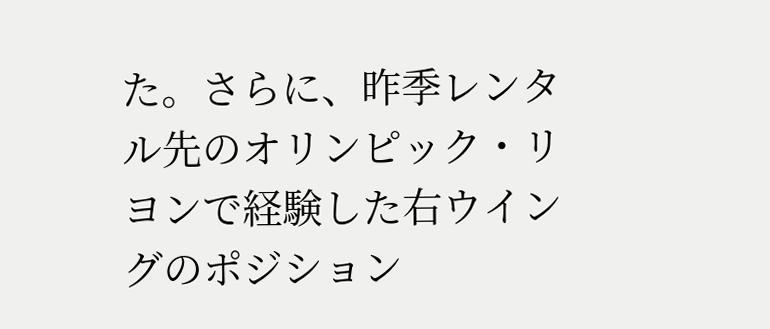た。さらに、昨季レンタル先のオリンピック・リヨンで経験した右ウイングのポジション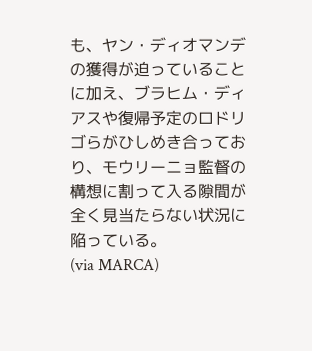も、ヤン・ディオマンデの獲得が迫っていることに加え、ブラヒム・ディアスや復帰予定のロドリゴらがひしめき合っており、モウリーニョ監督の構想に割って入る隙間が全く見当たらない状況に陥っている。
(via MARCA)